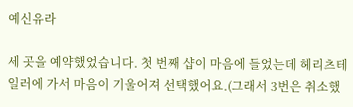예신유라

세 곳을 예약했었습니다. 첫 번째 샵이 마음에 들었는데 헤리츠테일러에 가서 마음이 기울어져 선택했어요.(그래서 3번은 취소했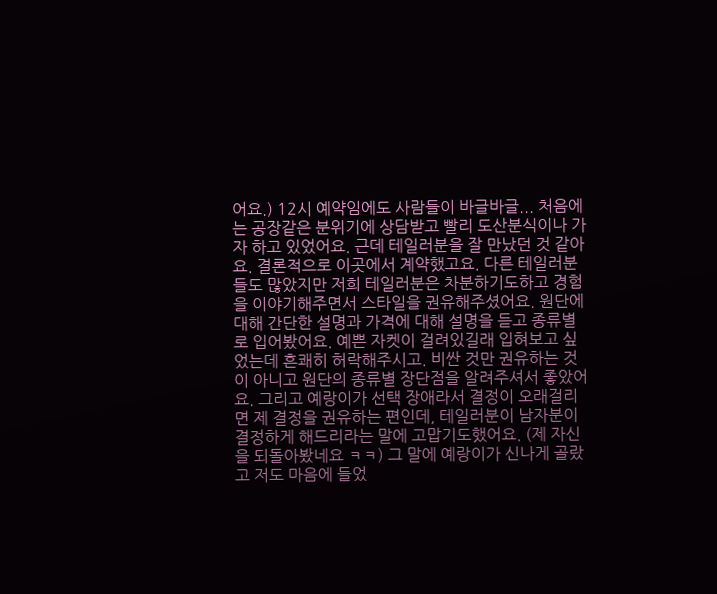어요.) 12시 예약임에도 사람들이 바글바글... 처음에는 공장같은 분위기에 상담받고 빨리 도산분식이나 가자 하고 있었어요. 근데 테일러분을 잘 만났던 것 같아요. 결론적으로 이곳에서 계약했고요. 다른 테일러분들도 많았지만 저희 테일러분은 차분하기도하고 경험을 이야기해주면서 스타일을 권유해주셨어요. 원단에 대해 간단한 설명과 가격에 대해 설명을 듣고 종류별로 입어봤어요. 예쁜 자켓이 걸려있길래 입혀보고 싶었는데 흔쾌히 허락해주시고. 비싼 것만 권유하는 것이 아니고 원단의 종류별 장단점을 알려주셔서 좋았어요. 그리고 예랑이가 선택 장애라서 결정이 오래걸리면 제 결정을 권유하는 편인데, 테일러분이 남자분이 결정하게 해드리라는 말에 고맙기도했어요. (제 자신을 되돌아봤네요 ㅋㅋ) 그 말에 예랑이가 신나게 골랐고 저도 마음에 들었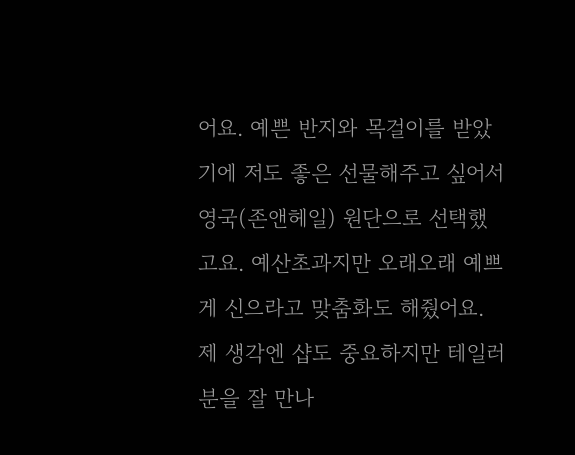어요. 예쁜 반지와 목걸이를 받았기에 저도 좋은 선물해주고 싶어서 영국(존앤헤일) 원단으로 선택했고요. 예산초과지만 오래오래 예쁘게 신으라고 맞춤화도 해줬어요. 제 생각엔 샵도 중요하지만 테일러분을 잘 만나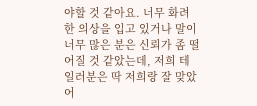야할 것 같아요. 너무 화려한 의상을 입고 있거나 말이 너무 많은 분은 신뢰가 좀 떨어질 것 같았는데, 저희 테일러분은 딱 저희랑 잘 맞았어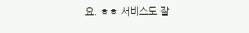요. ㅎㅎ 서비스도 잘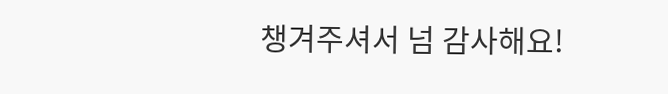챙겨주셔서 넘 감사해요!